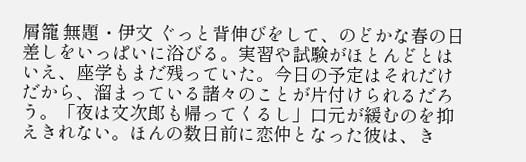屑籠 無題・伊文 ぐっと背伸びをして、のどかな春の日差しをいっぱいに浴びる。実習や試験がほとんどとはいえ、座学もまだ残っていた。今日の予定はそれだけだから、溜まっている諸々のことが片付けられるだろう。「夜は文次郎も帰ってくるし」口元が緩むのを抑えきれない。ほんの数日前に恋仲となった彼は、き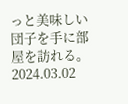っと美味しい団子を手に部屋を訪れる。 2024.03.02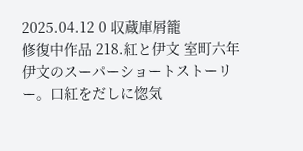2025.04.12 0 収蔵庫屑籠
修復中作品 218.紅と伊文 室町六年伊文のスーパーショートストーリー。口紅をだしに惚気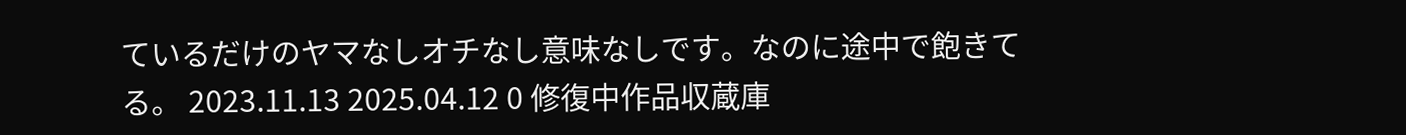ているだけのヤマなしオチなし意味なしです。なのに途中で飽きてる。 2023.11.13 2025.04.12 0 修復中作品収蔵庫